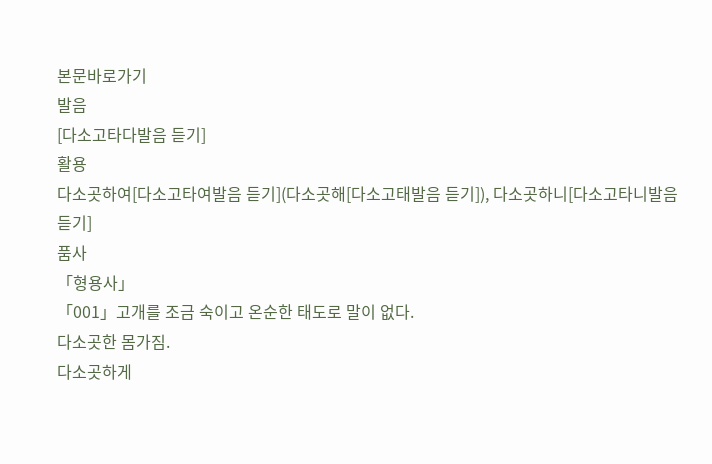본문바로가기
발음
[다소고타다발음 듣기]
활용
다소곳하여[다소고타여발음 듣기](다소곳해[다소고태발음 듣기]), 다소곳하니[다소고타니발음 듣기]
품사
「형용사」
「001」고개를 조금 숙이고 온순한 태도로 말이 없다.
다소곳한 몸가짐.
다소곳하게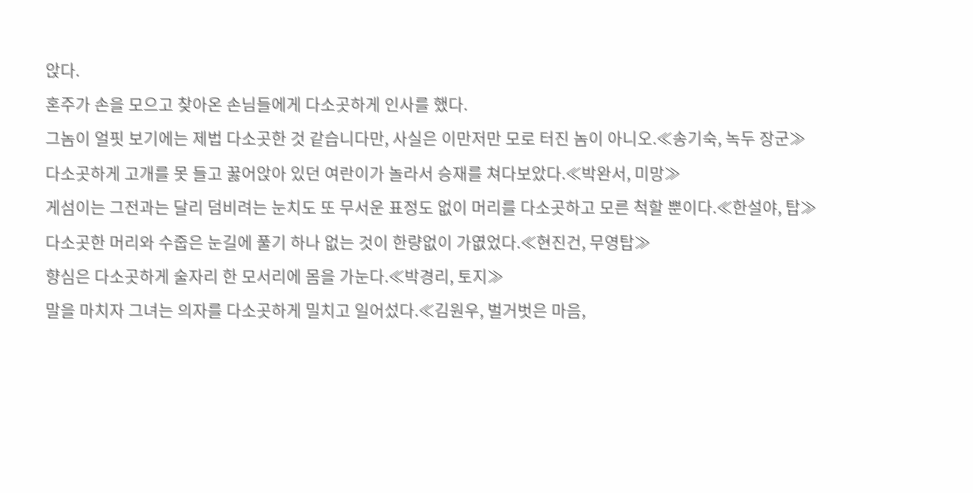앉다.
혼주가 손을 모으고 찾아온 손님들에게 다소곳하게 인사를 했다.
그놈이 얼핏 보기에는 제법 다소곳한 것 같습니다만, 사실은 이만저만 모로 터진 놈이 아니오.≪송기숙, 녹두 장군≫
다소곳하게 고개를 못 들고 꿇어앉아 있던 여란이가 놀라서 승재를 쳐다보았다.≪박완서, 미망≫
게섬이는 그전과는 달리 덤비려는 눈치도 또 무서운 표정도 없이 머리를 다소곳하고 모른 척할 뿐이다.≪한설야, 탑≫
다소곳한 머리와 수줍은 눈길에 풀기 하나 없는 것이 한량없이 가엾었다.≪현진건, 무영탑≫
향심은 다소곳하게 술자리 한 모서리에 몸을 가눈다.≪박경리, 토지≫
말을 마치자 그녀는 의자를 다소곳하게 밀치고 일어섰다.≪김원우, 벌거벗은 마음,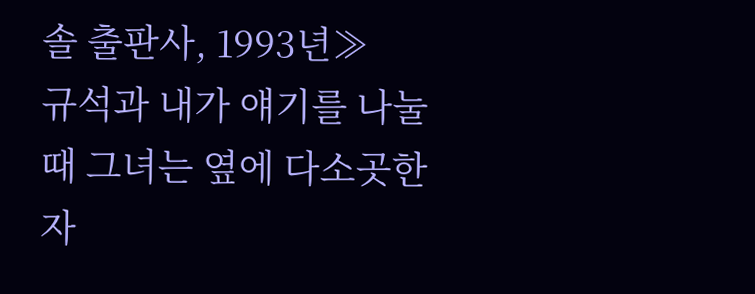솔 출판사, 1993년≫
규석과 내가 얘기를 나눌 때 그녀는 옆에 다소곳한 자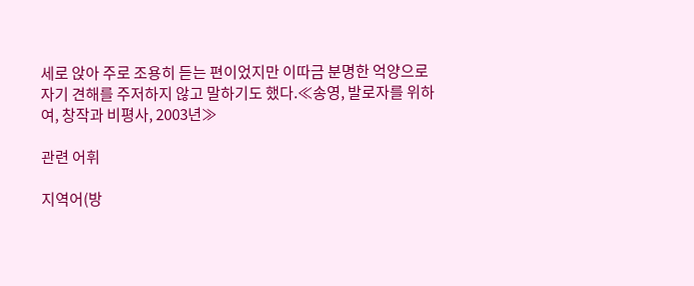세로 앉아 주로 조용히 듣는 편이었지만 이따금 분명한 억양으로 자기 견해를 주저하지 않고 말하기도 했다.≪송영, 발로자를 위하여, 창작과 비평사, 2003년≫

관련 어휘

지역어(방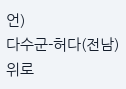언)
다수군-허다(전남)
위로